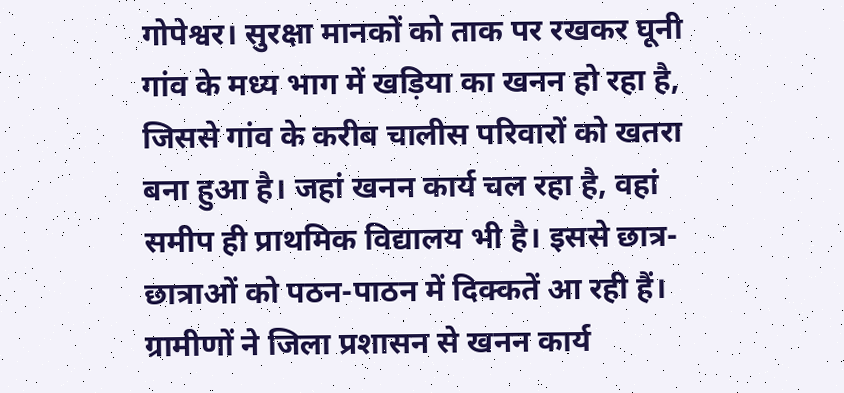गोपेश्वर। सुरक्षा मानकों को ताक पर रखकर घूनी गांव के मध्य भाग में खड़िया का खनन हो रहा है, जिससे गांव के करीब चालीस परिवारों को खतरा बना हुआ है। जहां खनन कार्य चल रहा है, वहां समीप ही प्राथमिक विद्यालय भी है। इससे छात्र-छात्राओं को पठन-पाठन में दिक्कतें आ रही हैं। ग्रामीणों ने जिला प्रशासन से खनन कार्य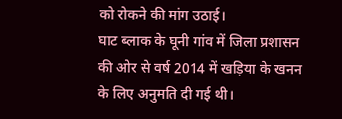को रोकने की मांग उठाई।
घाट ब्लाक के घूनी गांव में जिला प्रशासन की ओर से वर्ष 2014 में खड़िया के खनन के लिए अनुमति दी गई थी।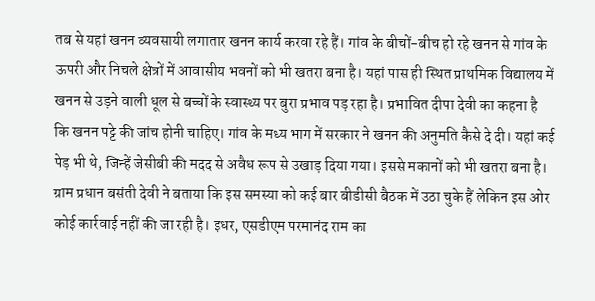तब से यहां खनन व्यवसायी लगातार खनन कार्य करवा रहे हैं। गांव के बीचों-बीच हो रहे खनन से गांव के ऊपरी और निचले क्षेत्रों में आवासीय भवनों को भी खतरा बना है। यहां पास ही स्थित प्राथमिक विद्यालय में खनन से उड़ने वाली धूल से बच्चों के स्वास्थ्य पर बुरा प्रभाव पड़ रहा है। प्रभावित दीपा देवी का कहना है कि खनन पट्टे की जांच होनी चाहिए। गांव के मध्य भाग में सरकार ने खनन की अनुमति कैसे दे दी। यहां कई पेड़ भी थे, जिन्हें जेसीबी की मदद से अवैध रूप से उखाड़ दिया गया। इससे मकानों को भी खतरा बना है। ग्राम प्रधान बसंती देवी ने बताया कि इस समस्या को कई बार बीडीसी बैठक में उठा चुके हैं लेकिन इस ओर कोई कार्रवाई नहीं की जा रही है। इधर, एसडीएम परमानंद राम का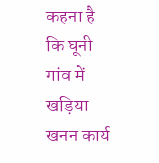कहना है कि घूनी गांव में खड़िया खनन कार्य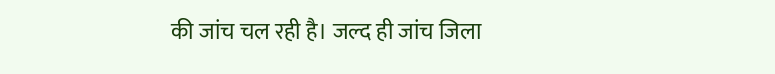की जांच चल रही है। जल्द ही जांच जिला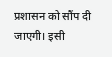प्रशासन को सौंप दी जाएगी। इसी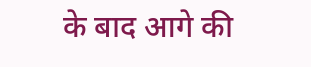के बाद आगे की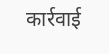कार्रवाई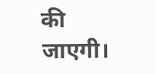की जाएगी।